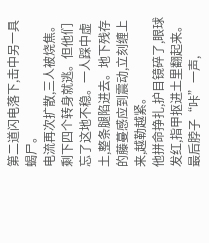第二道闪电落下,击中另一具蝎尸。
电流再次扩散,三人被烧焦。剩下四个转身就逃。但他们忘了这地不稳。一人踩中虚土,整条腿陷进去。地下残存的藤蔓感应到震动,立刻缠上来,越勒越紧。
他拼命挣扎,护目镜碎了,眼球发红,指甲抠进土里翻起来。最后脖子“咔”一声,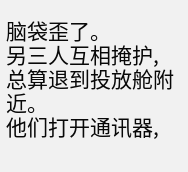脑袋歪了。
另三人互相掩护,总算退到投放舱附近。
他们打开通讯器,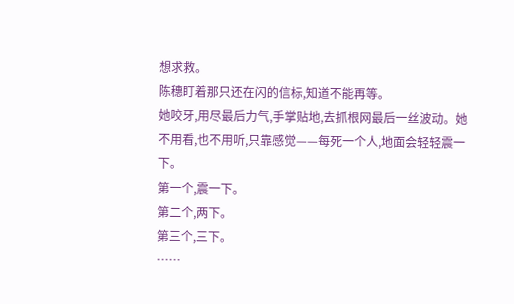想求救。
陈穗盯着那只还在闪的信标,知道不能再等。
她咬牙,用尽最后力气,手掌贴地,去抓根网最后一丝波动。她不用看,也不用听,只靠感觉——每死一个人,地面会轻轻震一下。
第一个,震一下。
第二个,两下。
第三个,三下。
……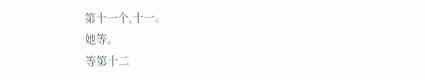第十一个,十一。
她等。
等第十二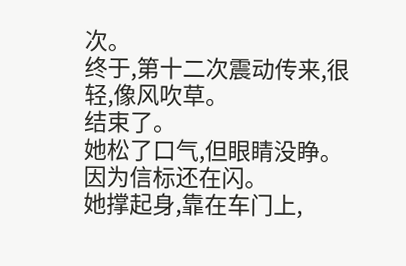次。
终于,第十二次震动传来,很轻,像风吹草。
结束了。
她松了口气,但眼睛没睁。
因为信标还在闪。
她撑起身,靠在车门上,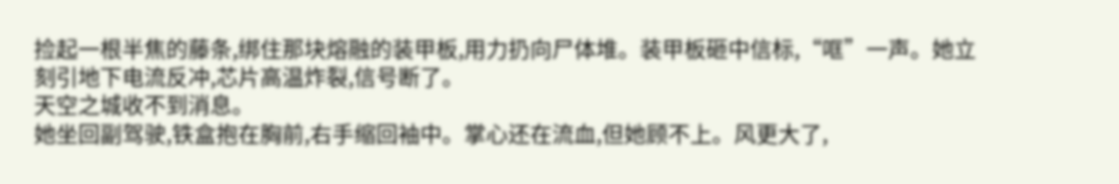捡起一根半焦的藤条,绑住那块熔融的装甲板,用力扔向尸体堆。装甲板砸中信标,“哐”一声。她立刻引地下电流反冲,芯片高温炸裂,信号断了。
天空之城收不到消息。
她坐回副驾驶,铁盒抱在胸前,右手缩回袖中。掌心还在流血,但她顾不上。风更大了,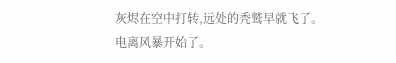灰烬在空中打转,远处的秃鹫早就飞了。
电离风暴开始了。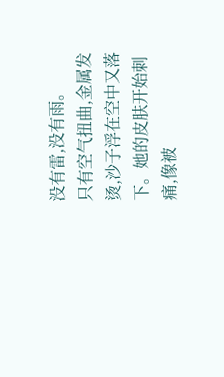没有雷,没有雨。
只有空气扭曲,金属发烫,沙子浮在空中又落下。她的皮肤开始刺痛,像被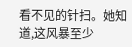看不见的针扫。她知道,这风暴至少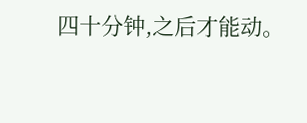四十分钟,之后才能动。